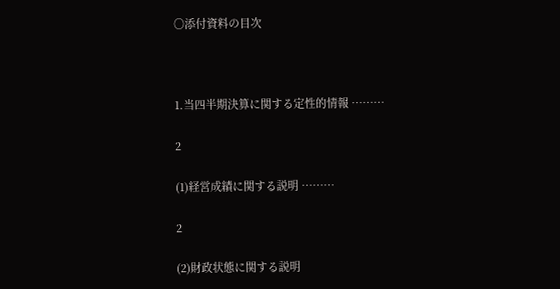○添付資料の目次



1.当四半期決算に関する定性的情報 ………

2

(1)経営成績に関する説明 ………

2

(2)財政状態に関する説明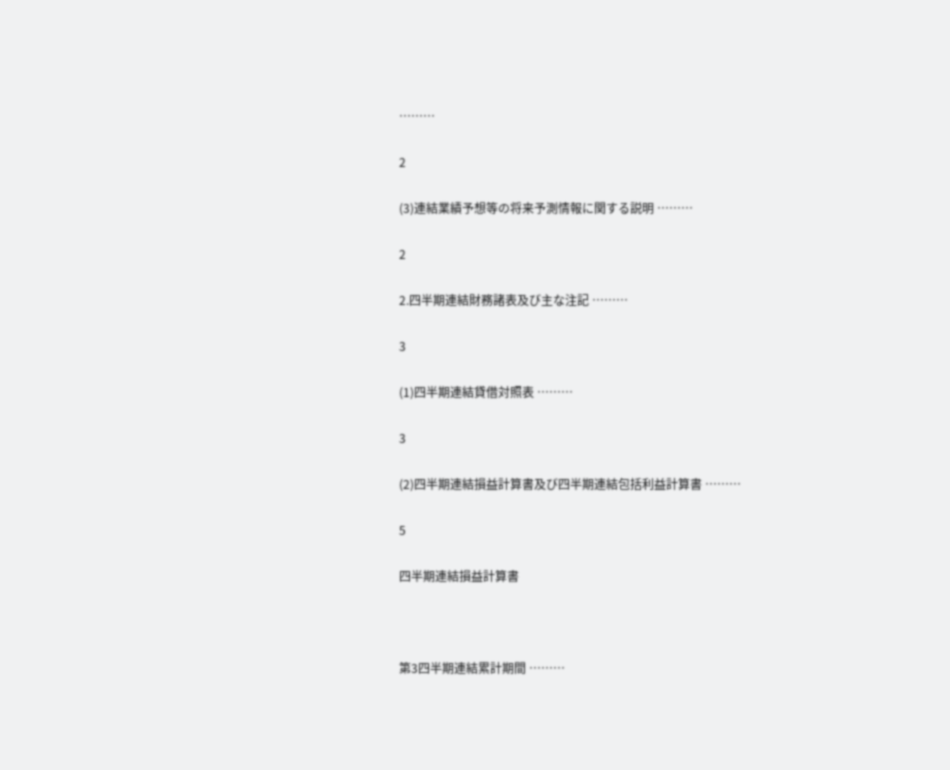………

2

(3)連結業績予想等の将来予測情報に関する説明 ………

2

2.四半期連結財務諸表及び主な注記 ………

3

(1)四半期連結貸借対照表 ………

3

(2)四半期連結損益計算書及び四半期連結包括利益計算書 ………

5

四半期連結損益計算書



第3四半期連結累計期間 ………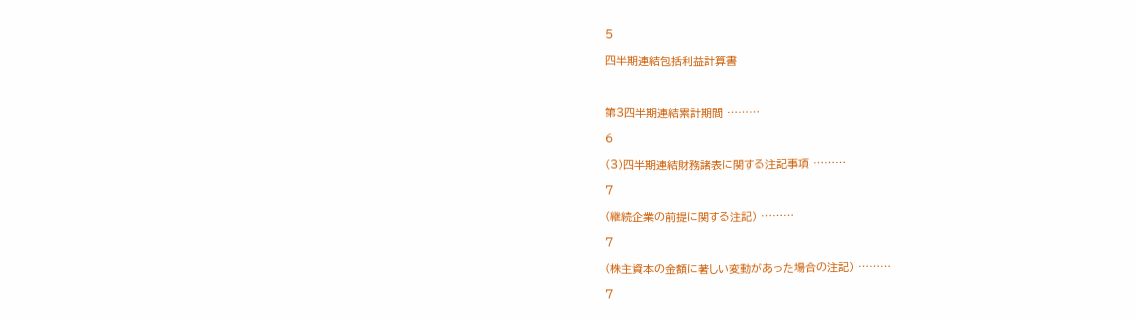5

四半期連結包括利益計算書



第3四半期連結累計期間 ………

6

(3)四半期連結財務諸表に関する注記事項 ………

7

(継続企業の前提に関する注記) ………

7

(株主資本の金額に著しい変動があった場合の注記) ………

7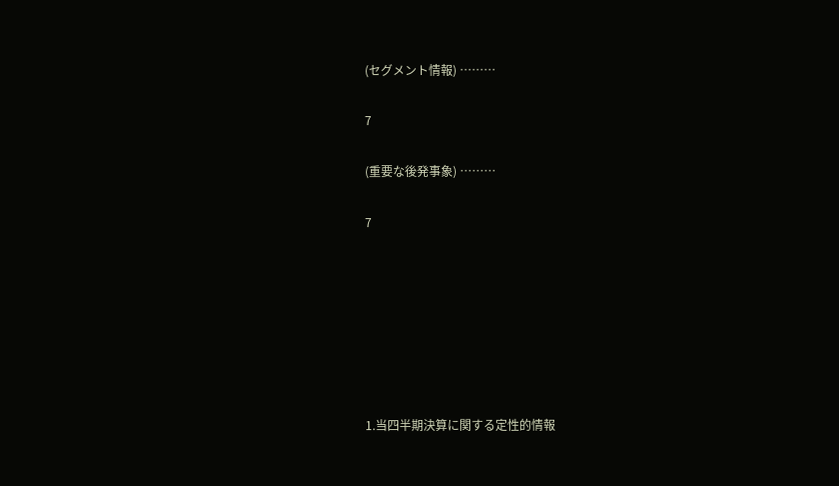(セグメント情報) ………

7

(重要な後発事象) ………

7







1.当四半期決算に関する定性的情報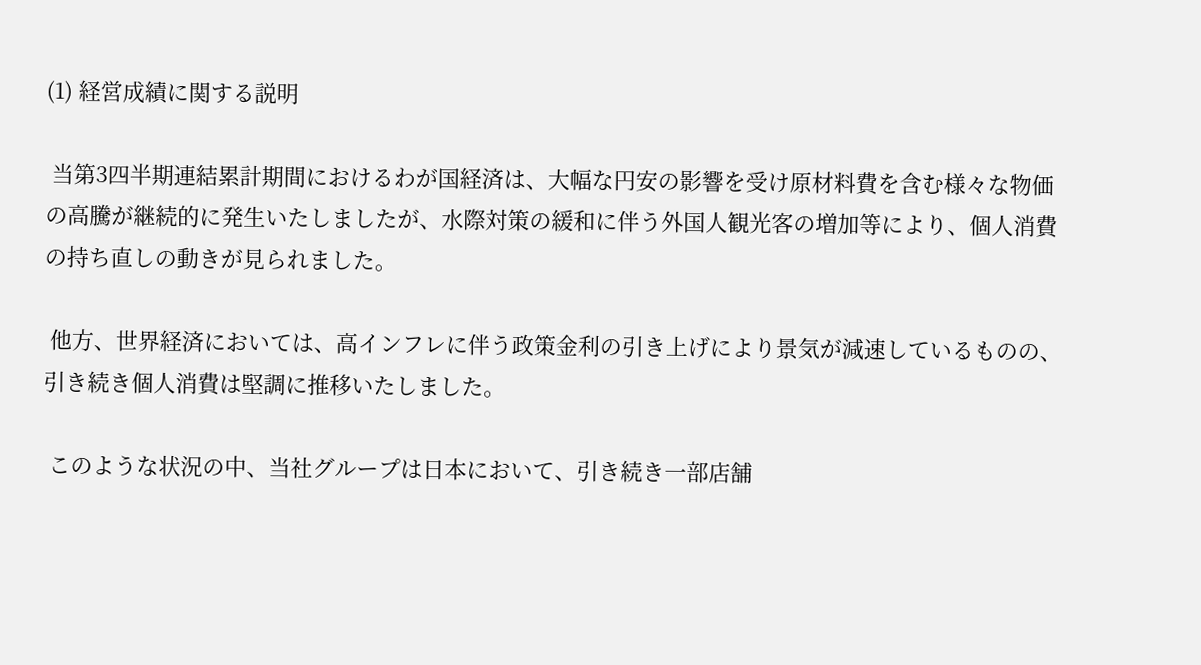(1) 経営成績に関する説明

 当第3四半期連結累計期間におけるわが国経済は、大幅な円安の影響を受け原材料費を含む様々な物価の高騰が継続的に発生いたしましたが、水際対策の緩和に伴う外国人観光客の増加等により、個人消費の持ち直しの動きが見られました。

 他方、世界経済においては、高インフレに伴う政策金利の引き上げにより景気が減速しているものの、引き続き個人消費は堅調に推移いたしました。

 このような状況の中、当社グループは日本において、引き続き一部店舗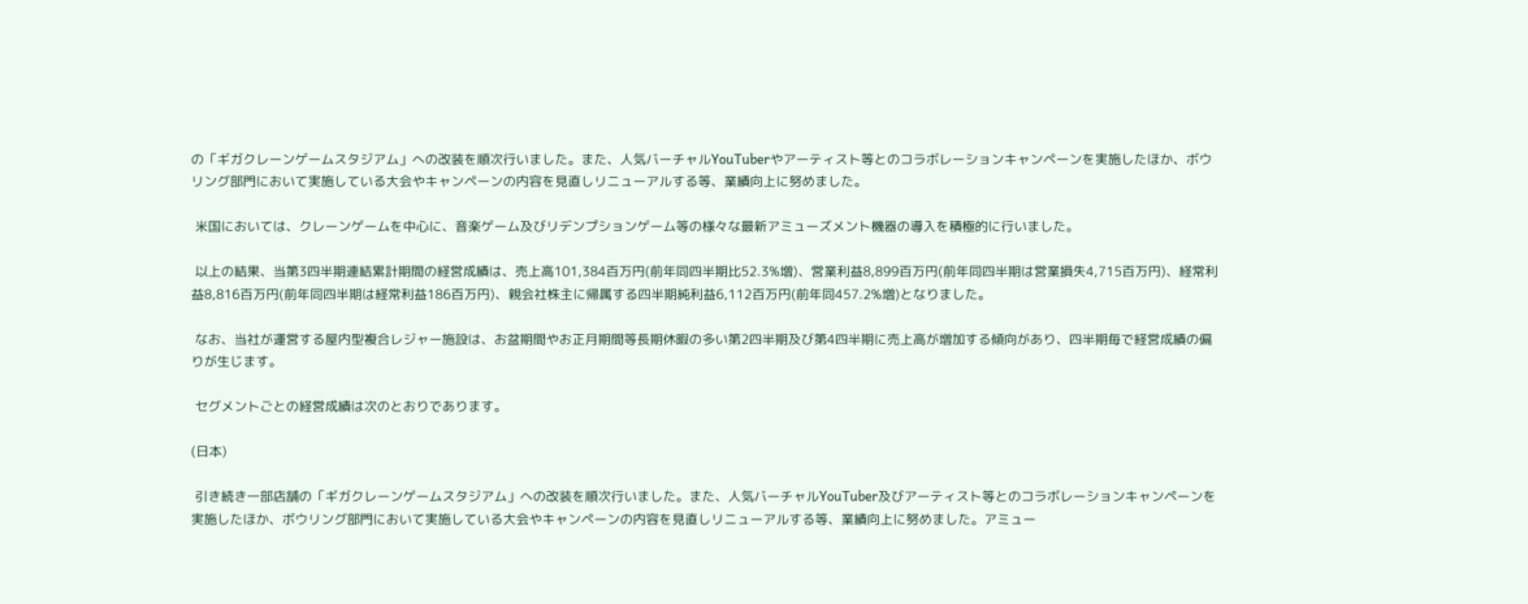の「ギガクレーンゲームスタジアム」への改装を順次行いました。また、人気バーチャルYouTuberやアーティスト等とのコラボレーションキャンペーンを実施したほか、ボウリング部門において実施している大会やキャンペーンの内容を見直しリニューアルする等、業績向上に努めました。

 米国においては、クレーンゲームを中心に、音楽ゲーム及びリデンプションゲーム等の様々な最新アミューズメント機器の導入を積極的に行いました。

 以上の結果、当第3四半期連結累計期間の経営成績は、売上高101,384百万円(前年同四半期比52.3%増)、営業利益8,899百万円(前年同四半期は営業損失4,715百万円)、経常利益8,816百万円(前年同四半期は経常利益186百万円)、親会社株主に帰属する四半期純利益6,112百万円(前年同457.2%増)となりました。

 なお、当社が運営する屋内型複合レジャー施設は、お盆期間やお正月期間等長期休暇の多い第2四半期及び第4四半期に売上高が増加する傾向があり、四半期毎で経営成績の偏りが生じます。

 セグメントごとの経営成績は次のとおりであります。

(日本)

 引き続き一部店舗の「ギガクレーンゲームスタジアム」への改装を順次行いました。また、人気バーチャルYouTuber及びアーティスト等とのコラボレーションキャンペーンを実施したほか、ボウリング部門において実施している大会やキャンペーンの内容を見直しリニューアルする等、業績向上に努めました。アミュー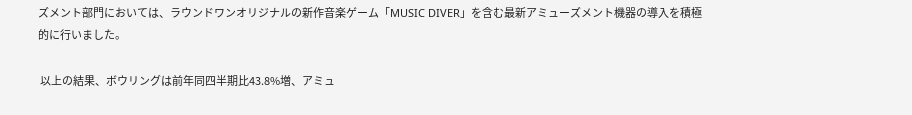ズメント部門においては、ラウンドワンオリジナルの新作音楽ゲーム「MUSIC DIVER」を含む最新アミューズメント機器の導入を積極的に行いました。

 以上の結果、ボウリングは前年同四半期比43.8%増、アミュ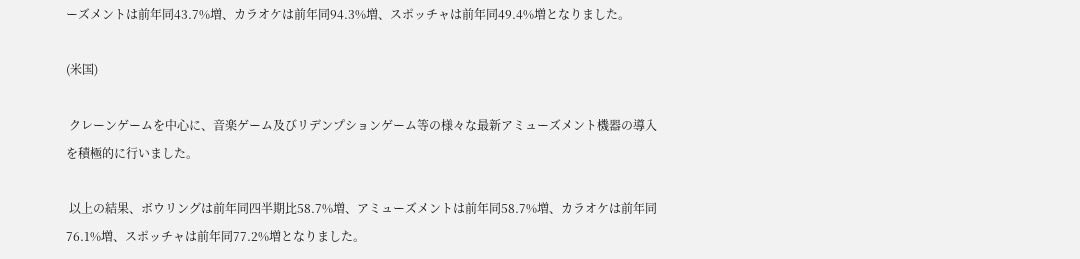ーズメントは前年同43.7%増、カラオケは前年同94.3%増、スポッチャは前年同49.4%増となりました。

(米国)

 クレーンゲームを中心に、音楽ゲーム及びリデンプションゲーム等の様々な最新アミューズメント機器の導入を積極的に行いました。

 以上の結果、ボウリングは前年同四半期比58.7%増、アミューズメントは前年同58.7%増、カラオケは前年同76.1%増、スポッチャは前年同77.2%増となりました。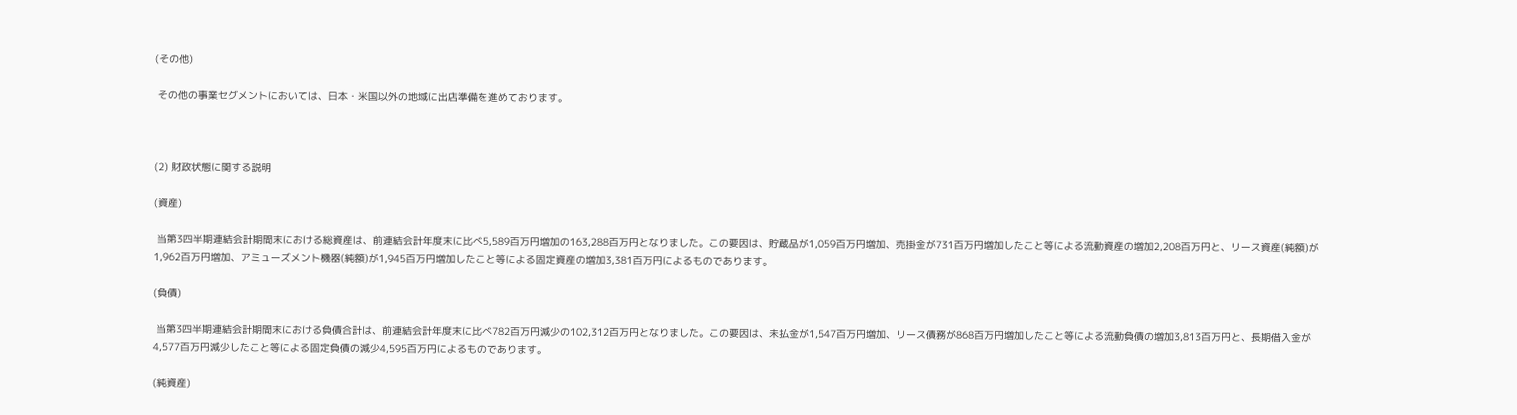(その他)

 その他の事業セグメントにおいては、日本・米国以外の地域に出店準備を進めております。



(2) 財政状態に関する説明

(資産)

 当第3四半期連結会計期間末における総資産は、前連結会計年度末に比べ5,589百万円増加の163,288百万円となりました。この要因は、貯蔵品が1,059百万円増加、売掛金が731百万円増加したこと等による流動資産の増加2,208百万円と、リース資産(純額)が1,962百万円増加、アミューズメント機器(純額)が1,945百万円増加したこと等による固定資産の増加3,381百万円によるものであります。

(負債)

 当第3四半期連結会計期間末における負債合計は、前連結会計年度末に比べ782百万円減少の102,312百万円となりました。この要因は、未払金が1,547百万円増加、リース債務が868百万円増加したこと等による流動負債の増加3,813百万円と、長期借入金が4,577百万円減少したこと等による固定負債の減少4,595百万円によるものであります。

(純資産)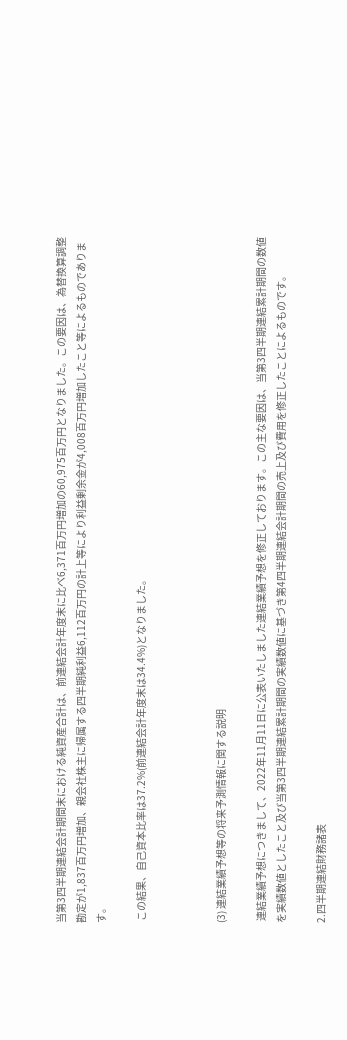当第3四半期連結会計期間末における純資産合計は、前連結会計年度末に比べ6,371百万円増加の60,975百万円となりました。この要因は、為替換算調整勘定が1,837百万円増加、親会社株主に帰属する四半期純利益6,112百万円の計上等により利益剰余金が4,008百万円増加したこと等によるものであります。

 この結果、自己資本比率は37.2%(前連結会計年度末は34.4%)となりました。



(3) 連結業績予想等の将来予測情報に関する説明

 連結業績予想につきまして、2022年11月11日に公表いたしました連結業績予想を修正しております。この主な要因は、当第3四半期連結累計期間の数値を実績数値としたこと及び当第3四半期連結累計期間の実績数値に基づき第4四半期連結会計期間の売上及び費用を修正したことによるものです。

2.四半期連結財務諸表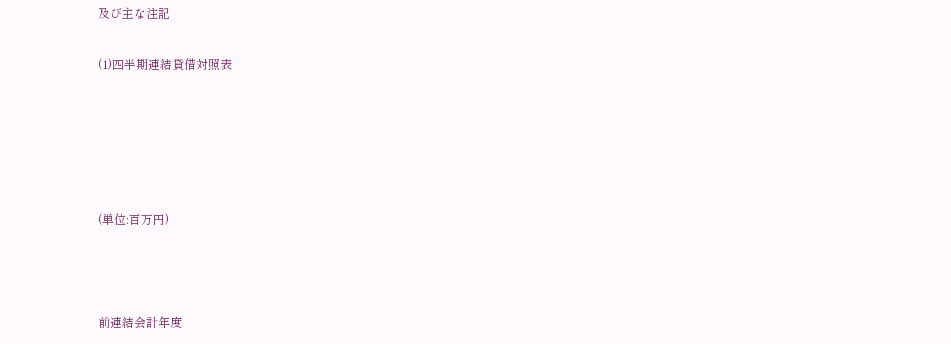及び主な注記

(1)四半期連結貸借対照表





(単位:百万円)



前連結会計年度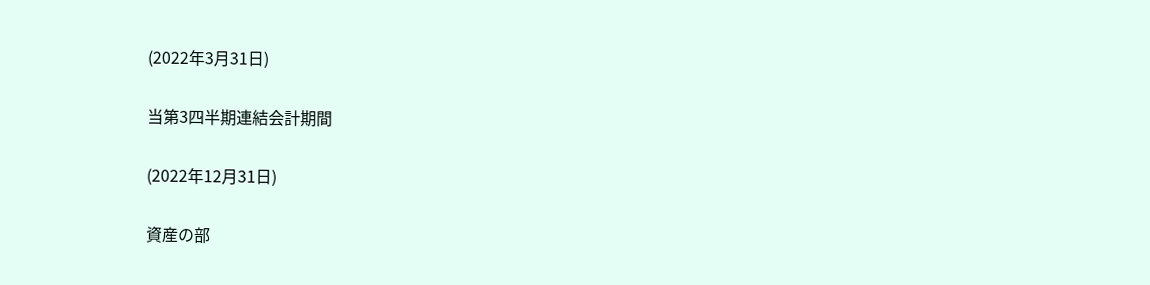(2022年3月31日)

当第3四半期連結会計期間

(2022年12月31日)

資産の部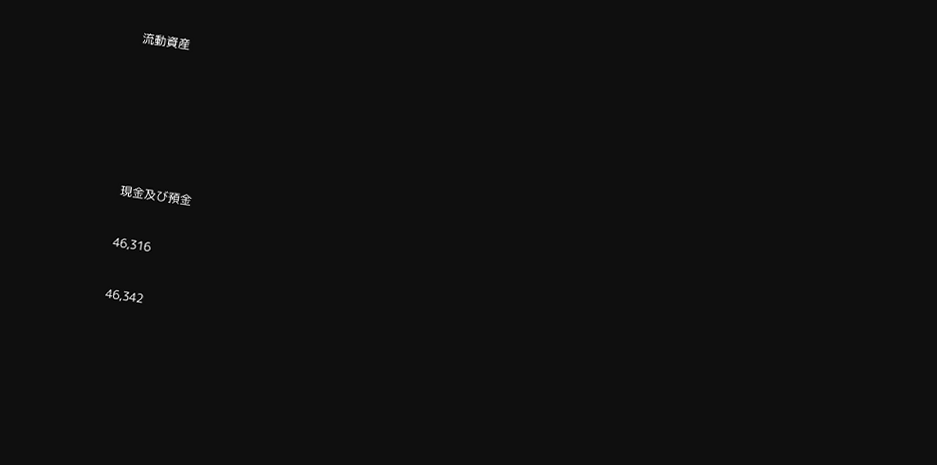流動資産





現金及び預金

46,316

46,342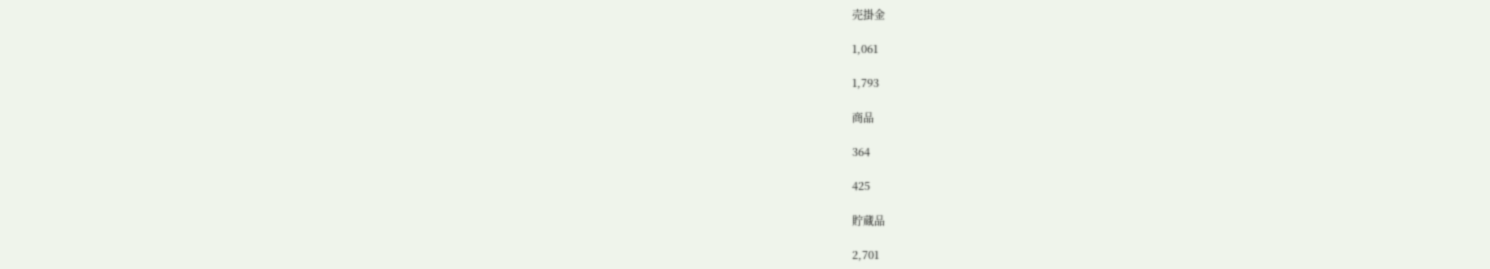売掛金

1,061

1,793

商品

364

425

貯蔵品

2,701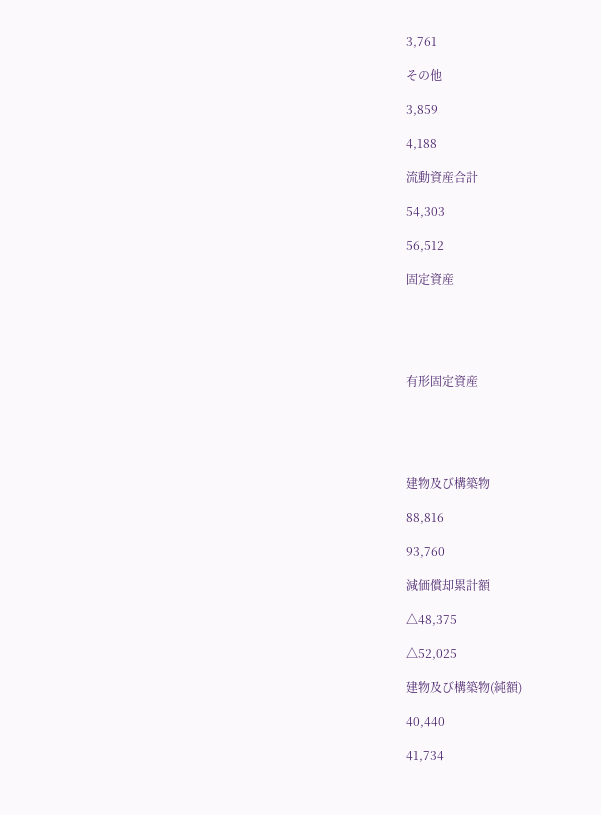3,761

その他

3,859

4,188

流動資産合計

54,303

56,512

固定資産





有形固定資産





建物及び構築物

88,816

93,760

減価償却累計額

△48,375

△52,025

建物及び構築物(純額)

40,440

41,734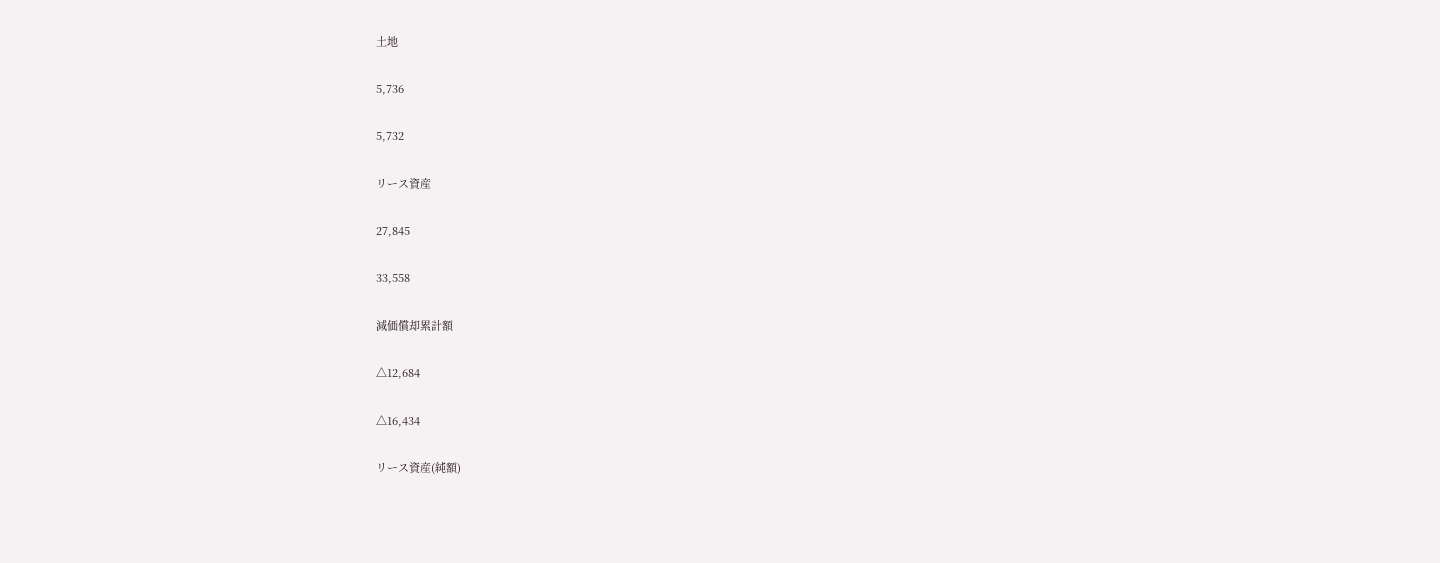土地

5,736

5,732

リース資産

27,845

33,558

減価償却累計額

△12,684

△16,434

リース資産(純額)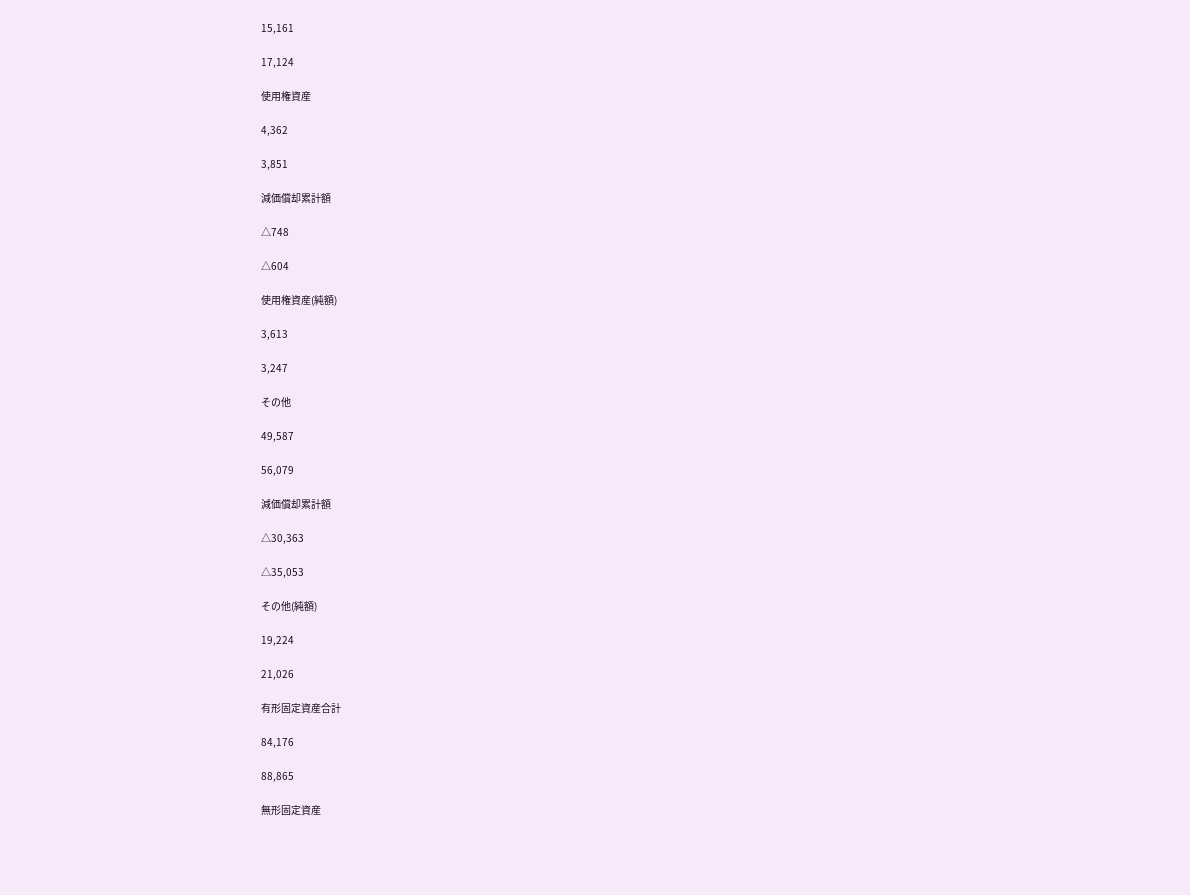15,161

17,124

使用権資産

4,362

3,851

減価償却累計額

△748

△604

使用権資産(純額)

3,613

3,247

その他

49,587

56,079

減価償却累計額

△30,363

△35,053

その他(純額)

19,224

21,026

有形固定資産合計

84,176

88,865

無形固定資産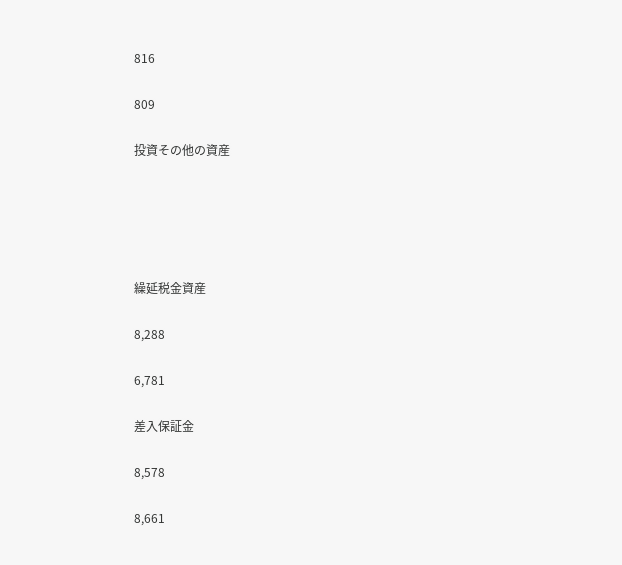816

809

投資その他の資産





繰延税金資産

8,288

6,781

差入保証金

8,578

8,661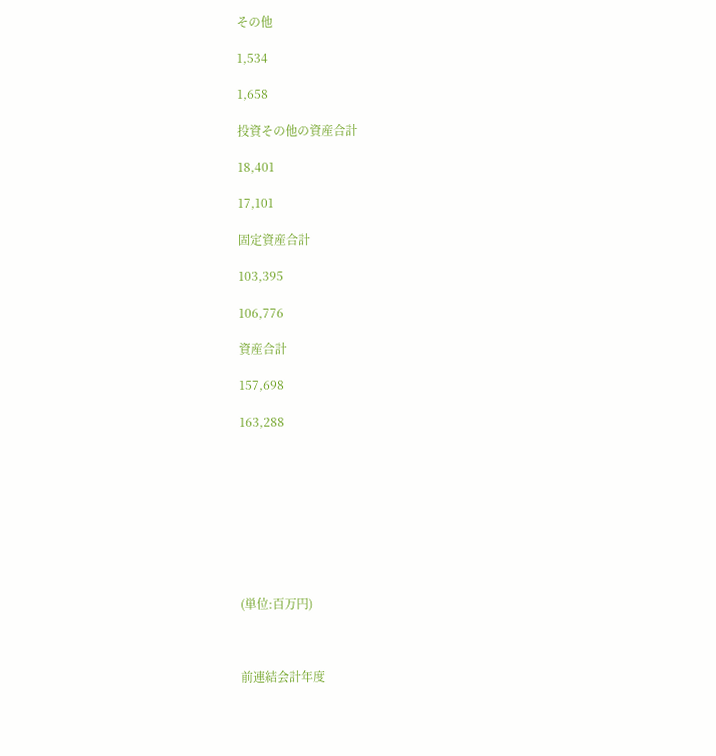その他

1,534

1,658

投資その他の資産合計

18,401

17,101

固定資産合計

103,395

106,776

資産合計

157,698

163,288









(単位:百万円)



前連結会計年度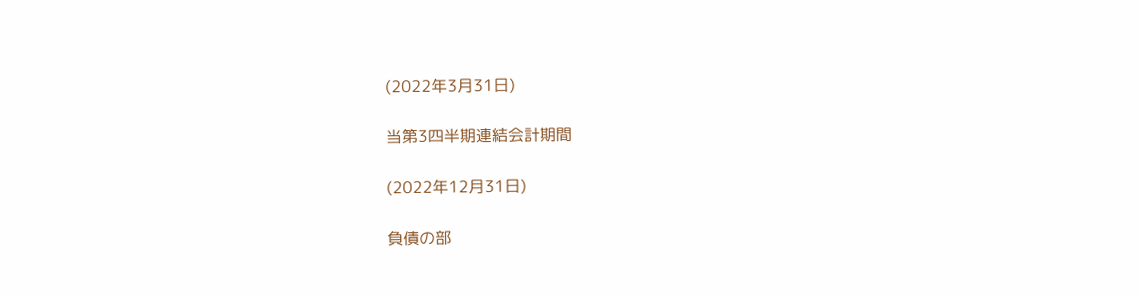(2022年3月31日)

当第3四半期連結会計期間

(2022年12月31日)

負債の部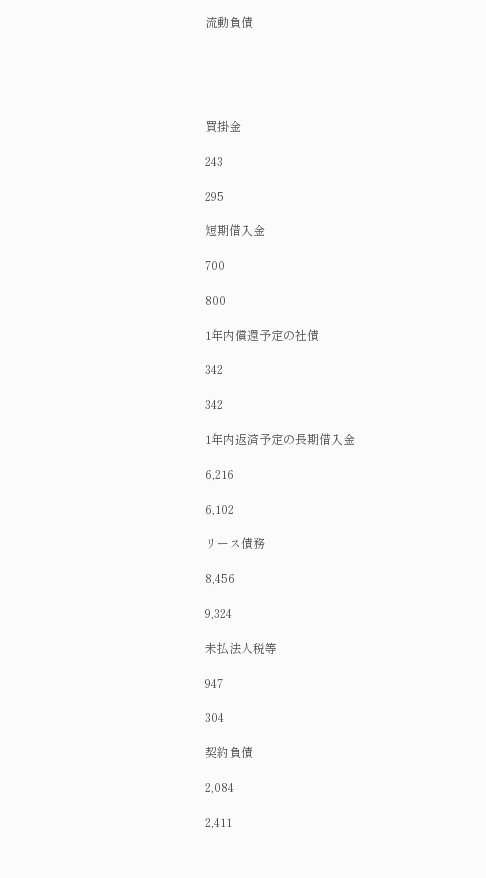流動負債





買掛金

243

295

短期借入金

700

800

1年内償還予定の社債

342

342

1年内返済予定の長期借入金

6,216

6,102

リース債務

8,456

9,324

未払法人税等

947

304

契約負債

2,084

2,411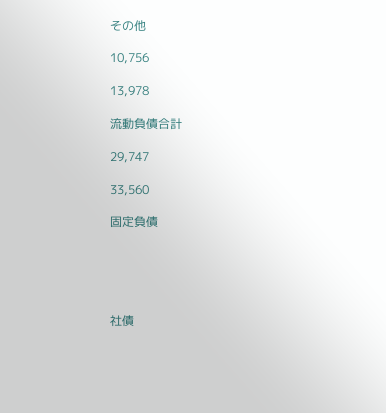その他

10,756

13,978

流動負債合計

29,747

33,560

固定負債





社債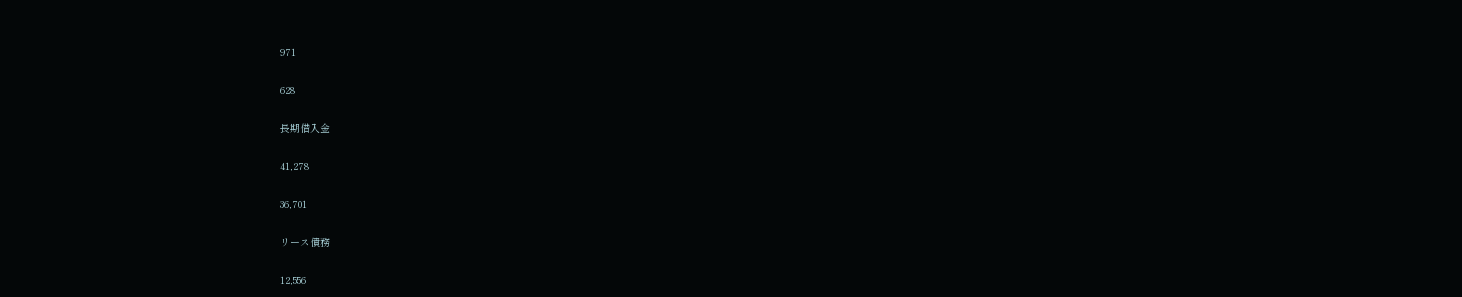971

628

長期借入金

41,278

36,701

リース債務

12,556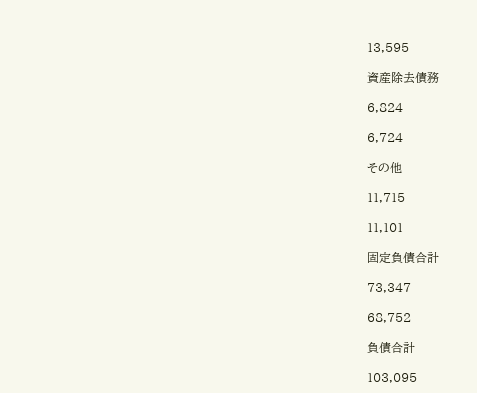13,595

資産除去債務

6,824

6,724

その他

11,715

11,101

固定負債合計

73,347

68,752

負債合計

103,095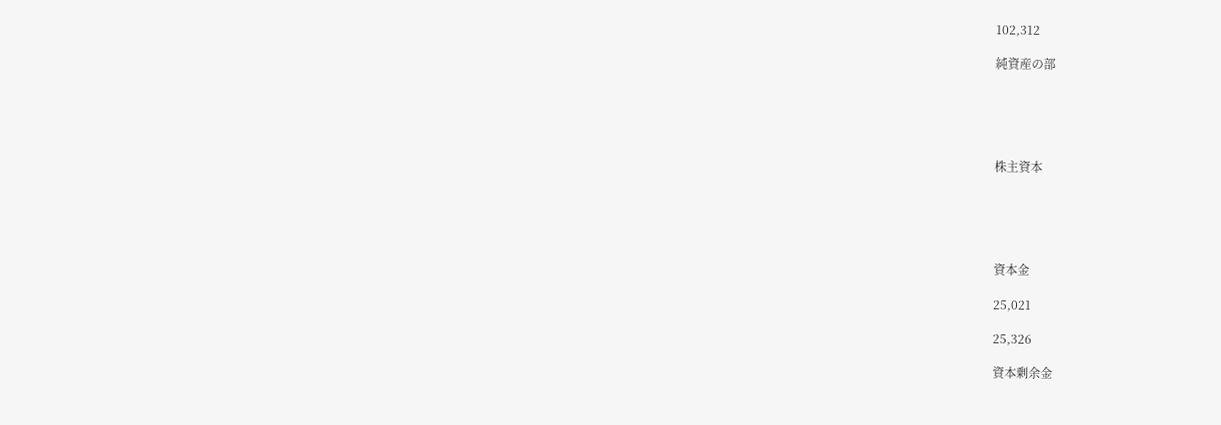102,312

純資産の部





株主資本





資本金

25,021

25,326

資本剰余金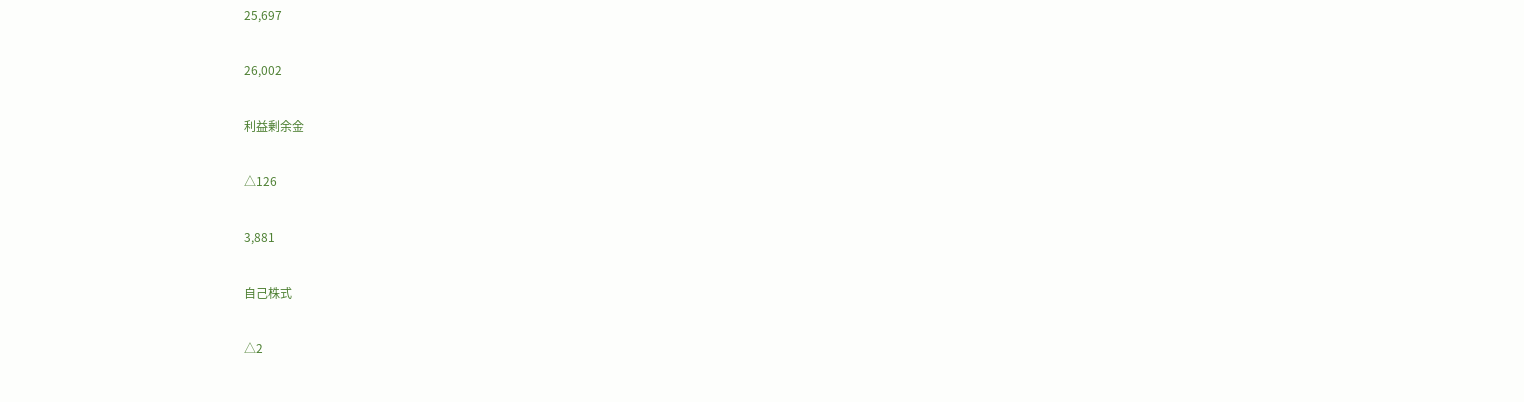25,697

26,002

利益剰余金

△126

3,881

自己株式

△2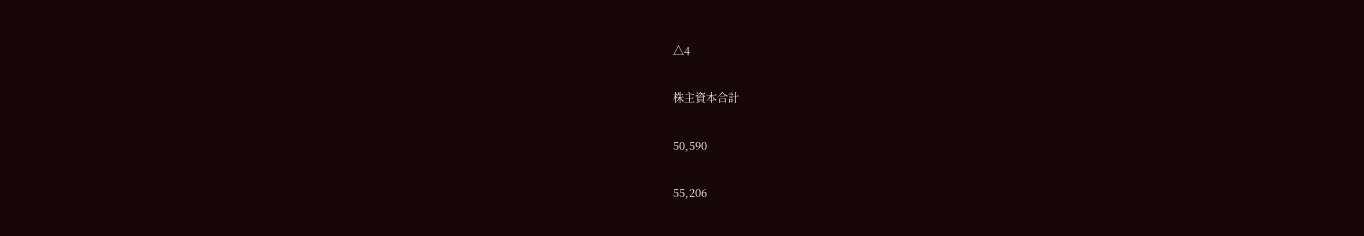△4

株主資本合計

50,590

55,206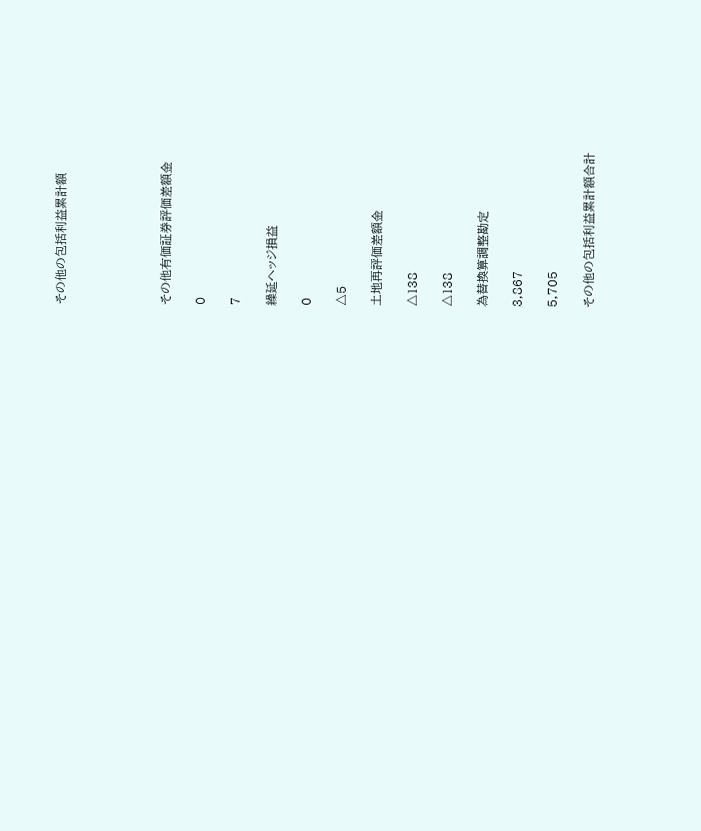その他の包括利益累計額





その他有価証券評価差額金

0

7

繰延ヘッジ損益

0

△5

土地再評価差額金

△138

△138

為替換算調整勘定

3,867

5,705

その他の包括利益累計額合計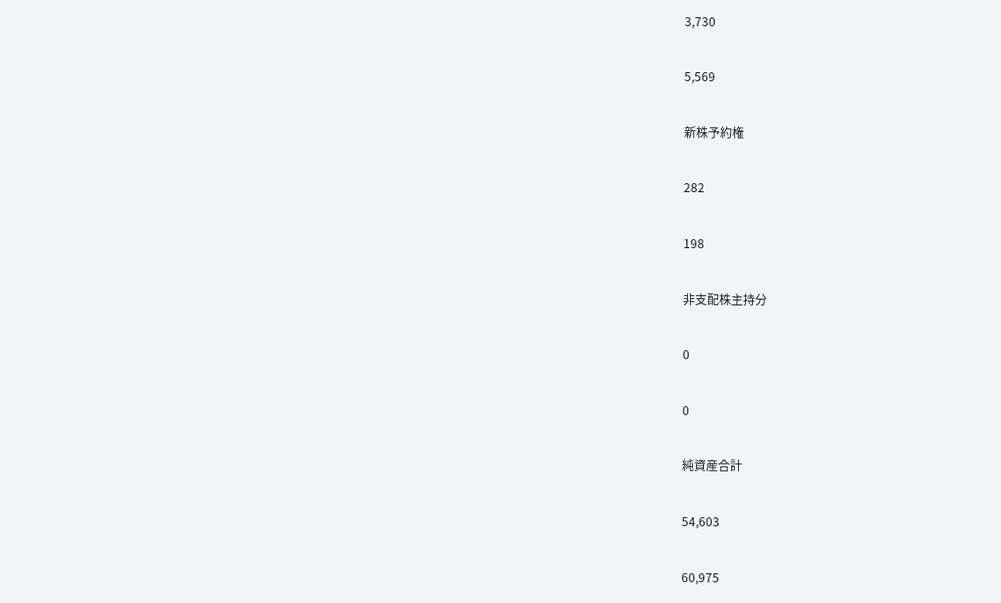3,730

5,569

新株予約権

282

198

非支配株主持分

0

0

純資産合計

54,603

60,975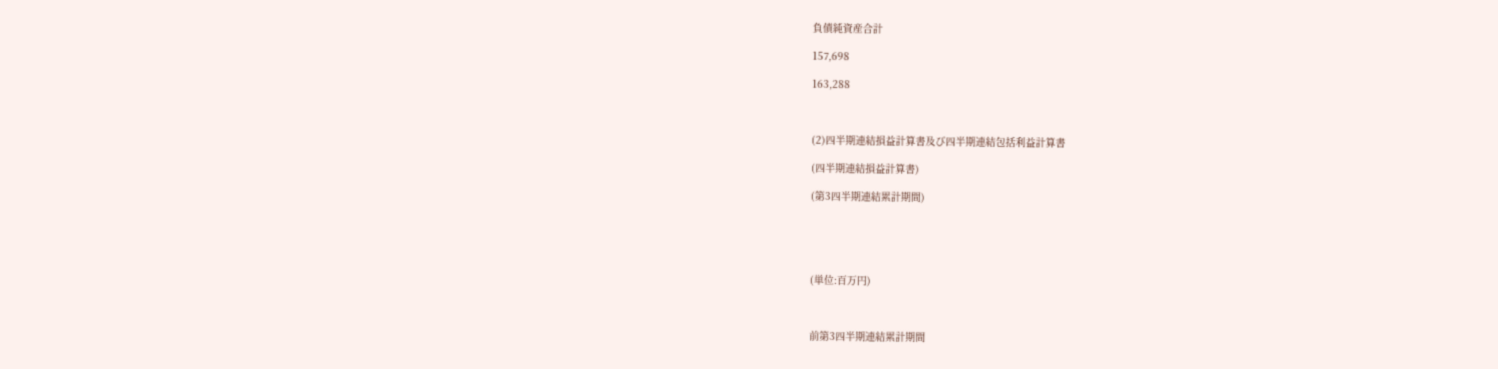負債純資産合計

157,698

163,288



(2)四半期連結損益計算書及び四半期連結包括利益計算書

(四半期連結損益計算書)

(第3四半期連結累計期間)





(単位:百万円)



前第3四半期連結累計期間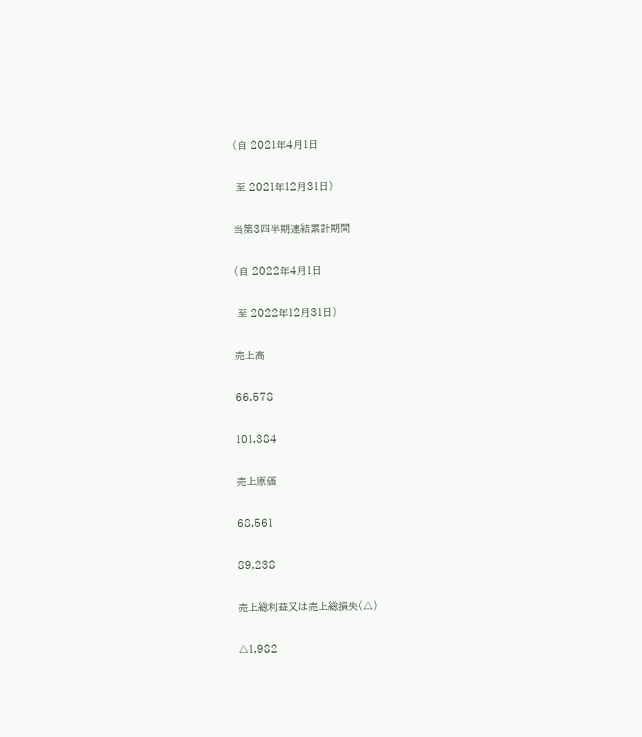(自 2021年4月1日

 至 2021年12月31日)

当第3四半期連結累計期間

(自 2022年4月1日

 至 2022年12月31日)

売上高

66,578

101,384

売上原価

68,561

89,238

売上総利益又は売上総損失(△)

△1,982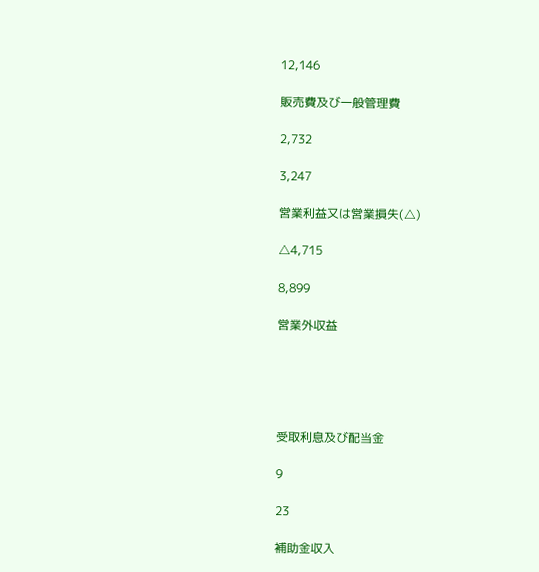12,146

販売費及び一般管理費

2,732

3,247

営業利益又は営業損失(△)

△4,715

8,899

営業外収益





受取利息及び配当金

9

23

補助金収入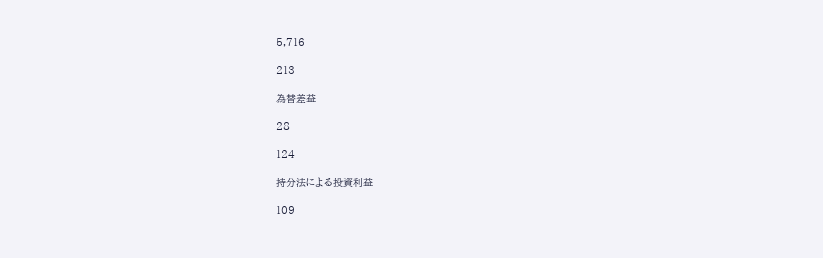5,716

213

為替差益

28

124

持分法による投資利益

109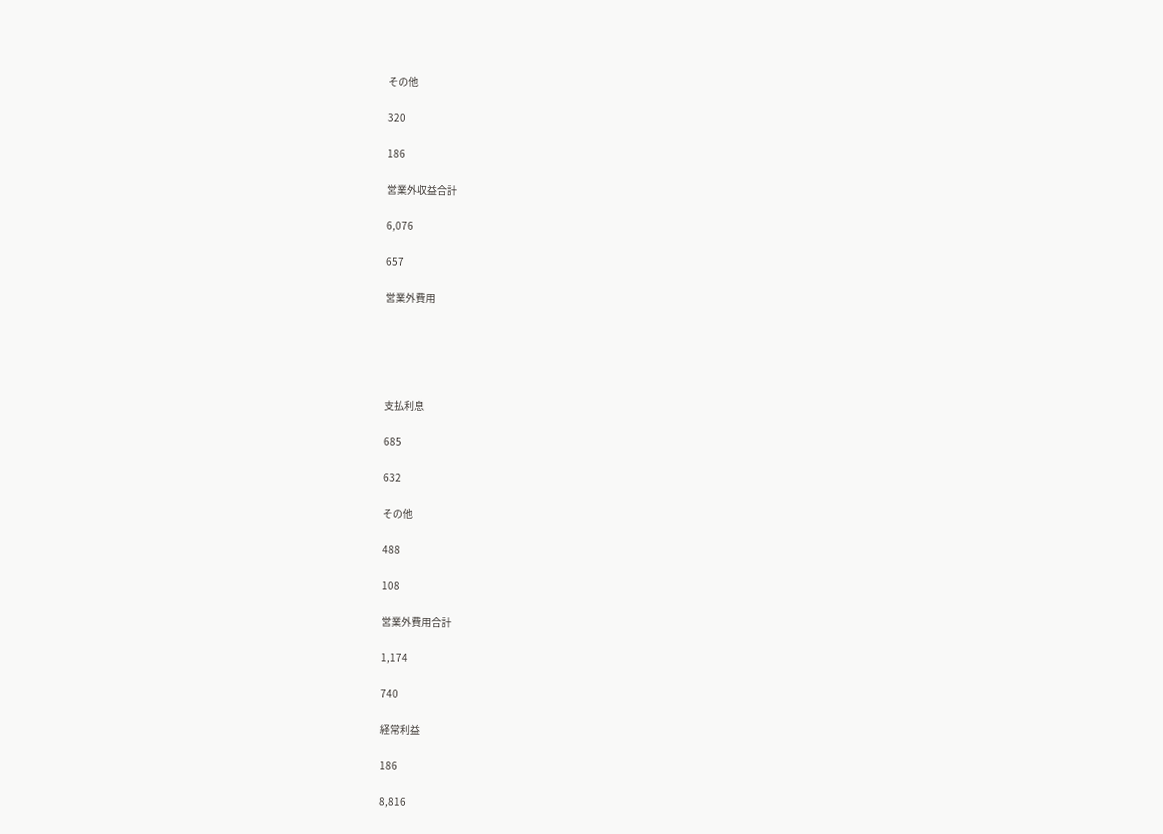その他

320

186

営業外収益合計

6,076

657

営業外費用





支払利息

685

632

その他

488

108

営業外費用合計

1,174

740

経常利益

186

8,816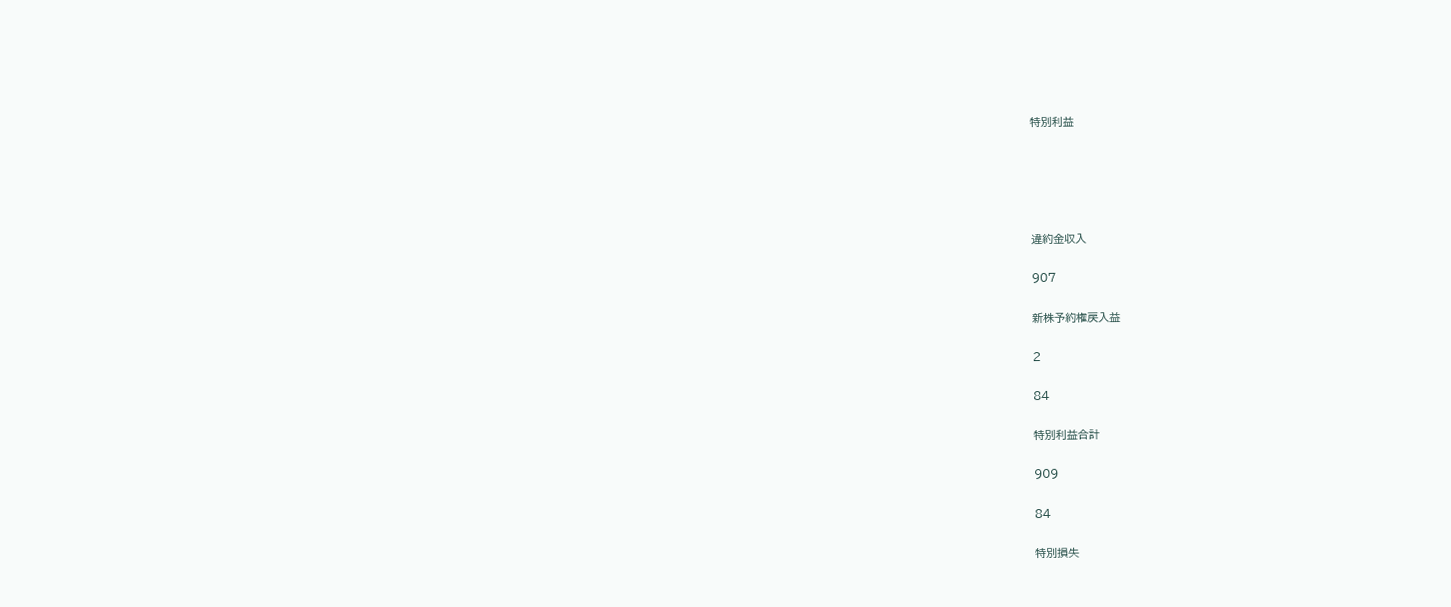特別利益





違約金収入

907

新株予約権戻入益

2

84

特別利益合計

909

84

特別損失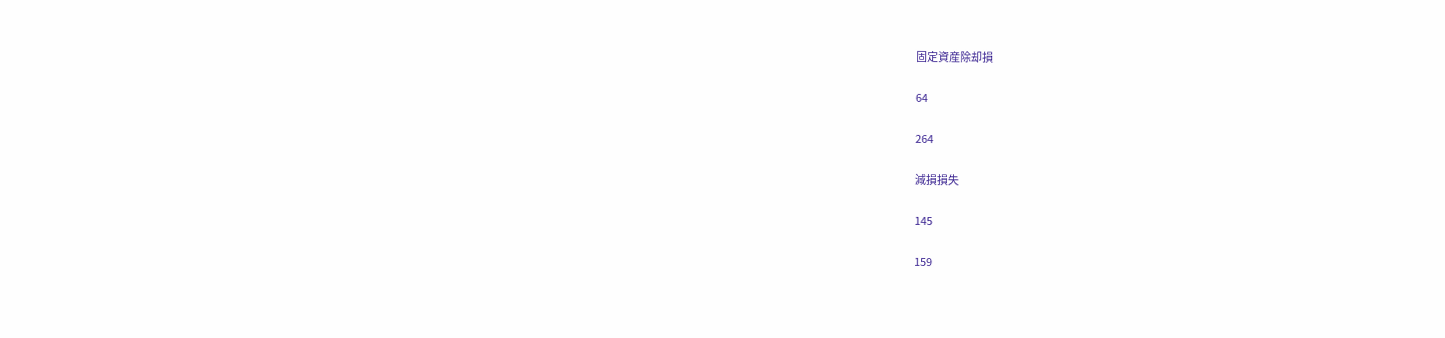固定資産除却損

64

264

減損損失

145

159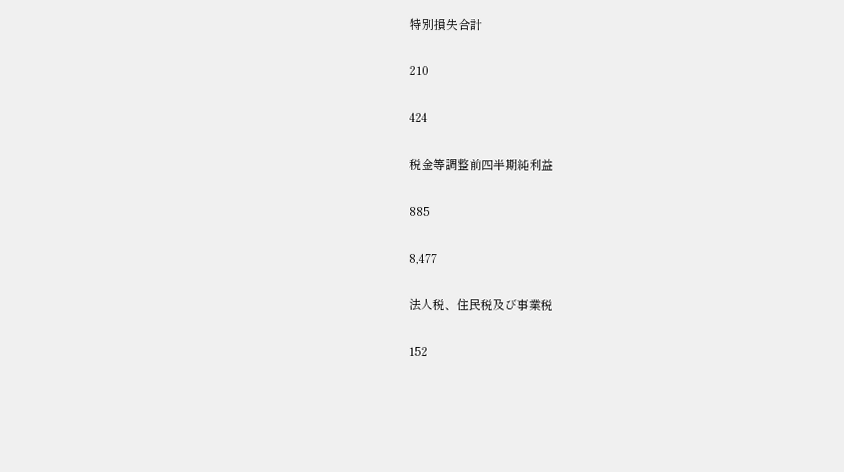特別損失合計

210

424

税金等調整前四半期純利益

885

8,477

法人税、住民税及び事業税

152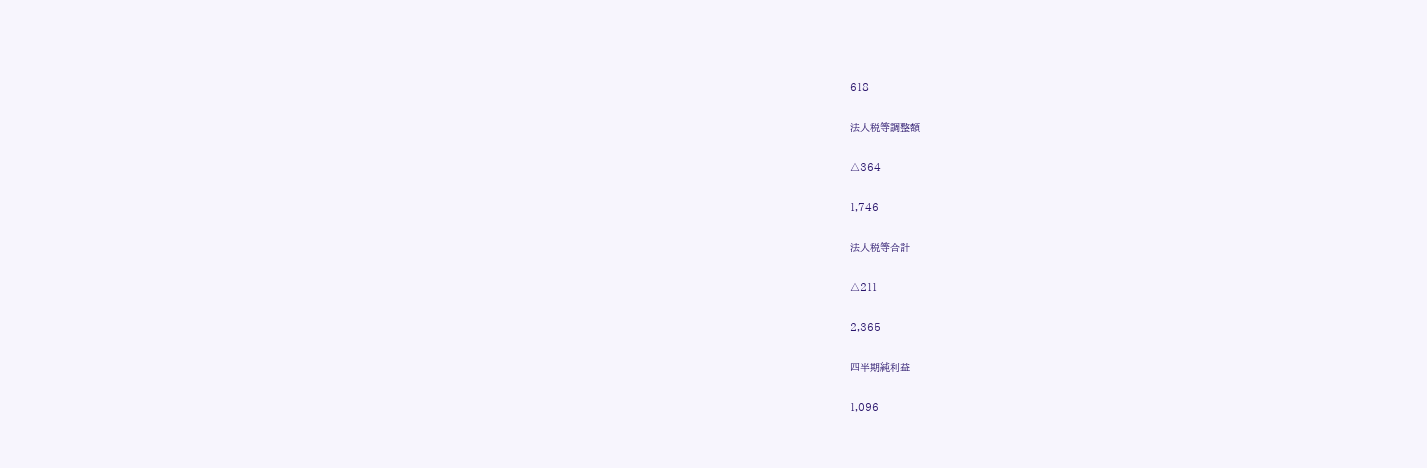618

法人税等調整額

△364

1,746

法人税等合計

△211

2,365

四半期純利益

1,096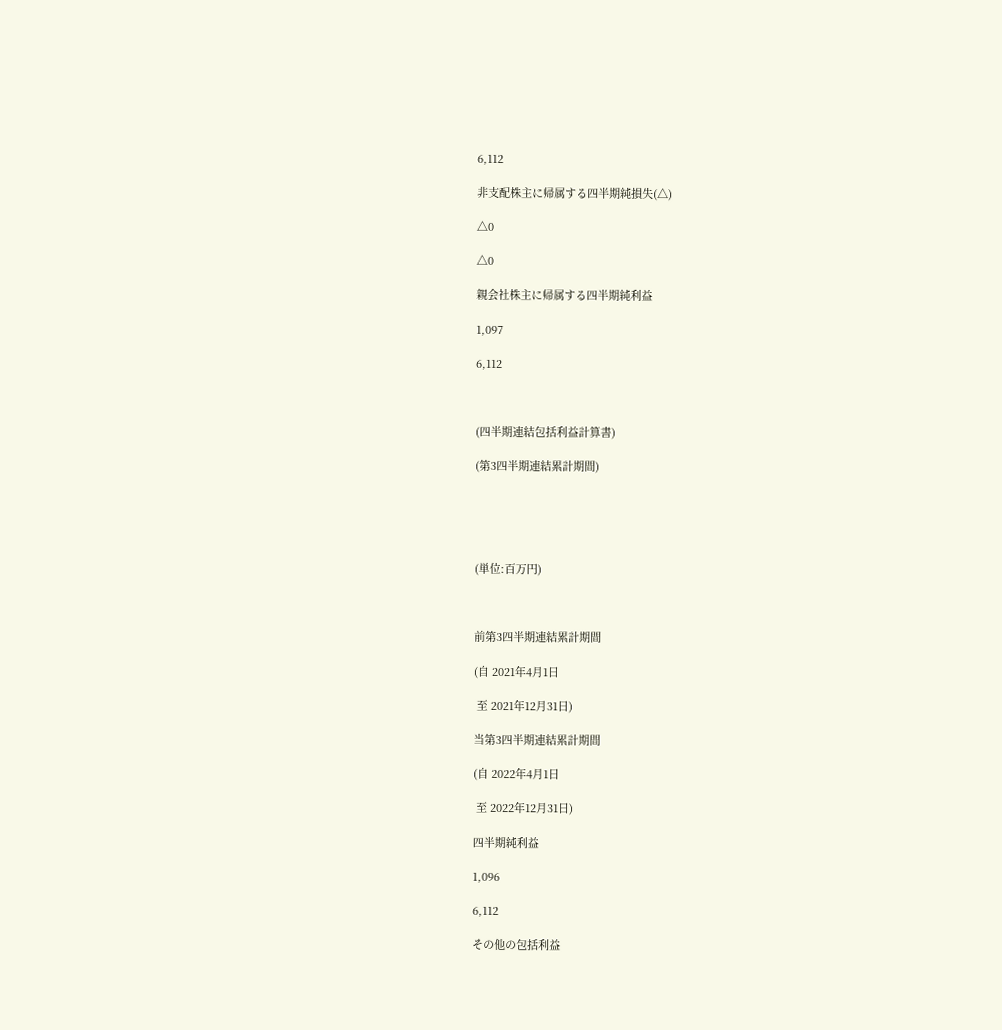6,112

非支配株主に帰属する四半期純損失(△)

△0

△0

親会社株主に帰属する四半期純利益

1,097

6,112



(四半期連結包括利益計算書)

(第3四半期連結累計期間)





(単位:百万円)



前第3四半期連結累計期間

(自 2021年4月1日

 至 2021年12月31日)

当第3四半期連結累計期間

(自 2022年4月1日

 至 2022年12月31日)

四半期純利益

1,096

6,112

その他の包括利益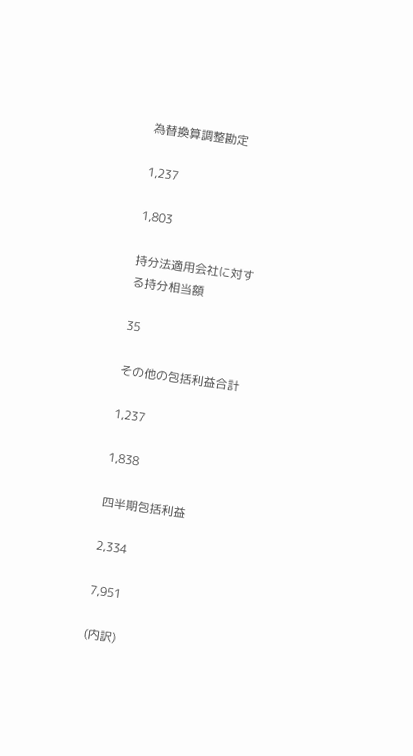為替換算調整勘定

1,237

1,803

持分法適用会社に対する持分相当額

35

その他の包括利益合計

1,237

1,838

四半期包括利益

2,334

7,951

(内訳)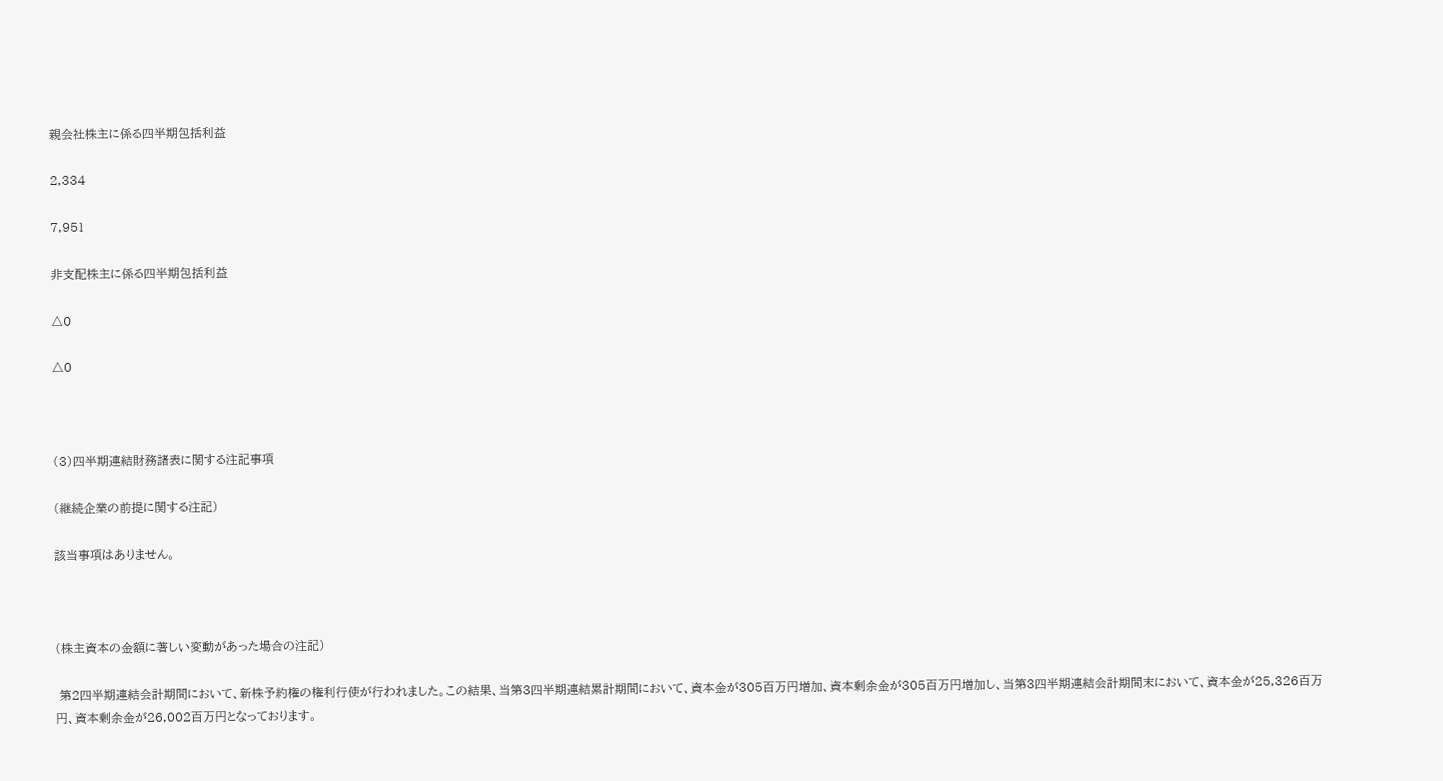親会社株主に係る四半期包括利益

2,334

7,951

非支配株主に係る四半期包括利益

△0

△0



(3)四半期連結財務諸表に関する注記事項

(継続企業の前提に関する注記)

該当事項はありません。



(株主資本の金額に著しい変動があった場合の注記)

 第2四半期連結会計期間において、新株予約権の権利行使が行われました。この結果、当第3四半期連結累計期間において、資本金が305百万円増加、資本剰余金が305百万円増加し、当第3四半期連結会計期間末において、資本金が25,326百万円、資本剰余金が26,002百万円となっております。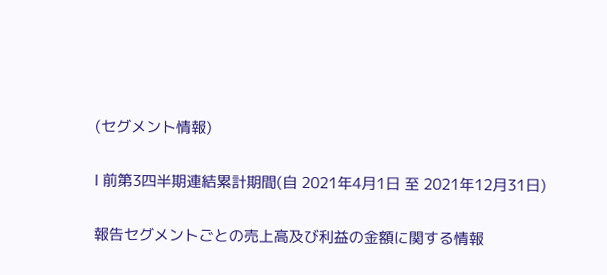(セグメント情報)

Ⅰ 前第3四半期連結累計期間(自 2021年4月1日 至 2021年12月31日)

報告セグメントごとの売上高及び利益の金額に関する情報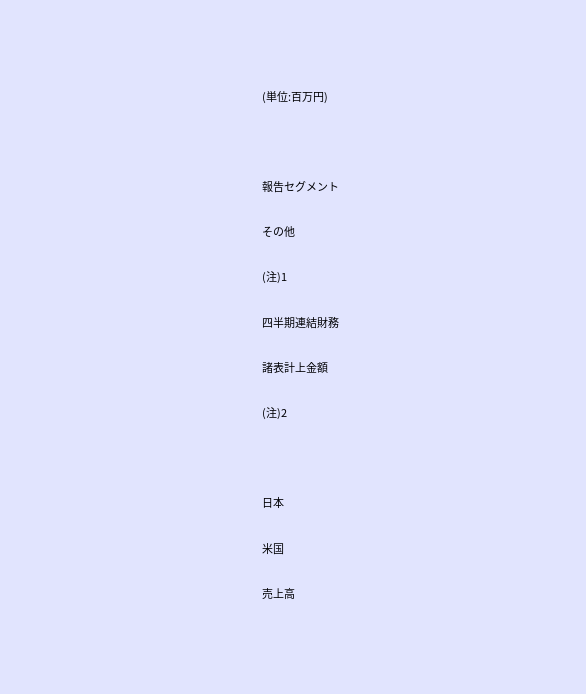(単位:百万円)



報告セグメント

その他

(注)1

四半期連結財務

諸表計上金額

(注)2



日本

米国

売上高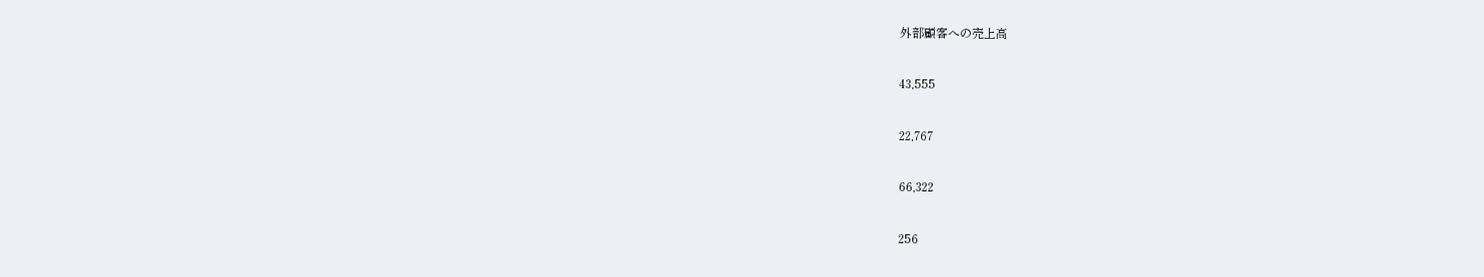外部顧客への売上高

43,555

22,767

66,322

256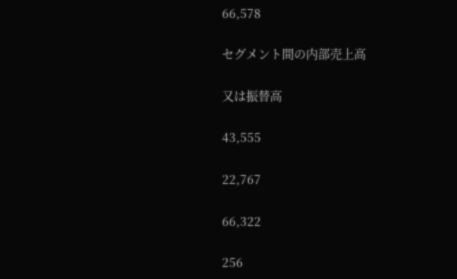66,578

セグメント間の内部売上高

又は振替高

43,555

22,767

66,322

256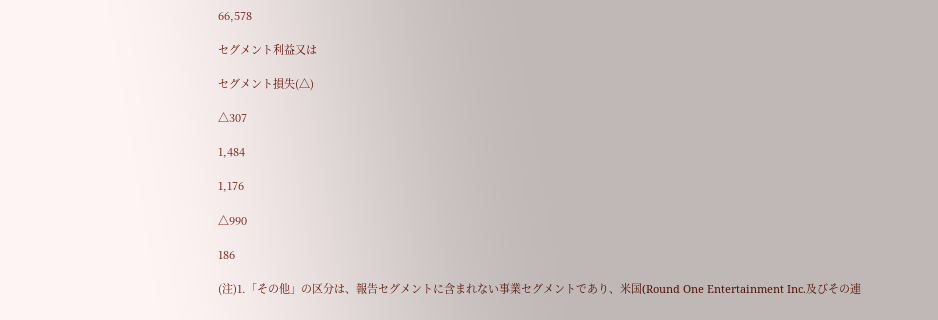66,578

セグメント利益又は

セグメント損失(△)

△307

1,484

1,176

△990

186

(注)1.「その他」の区分は、報告セグメントに含まれない事業セグメントであり、米国(Round One Entertainment Inc.及びその連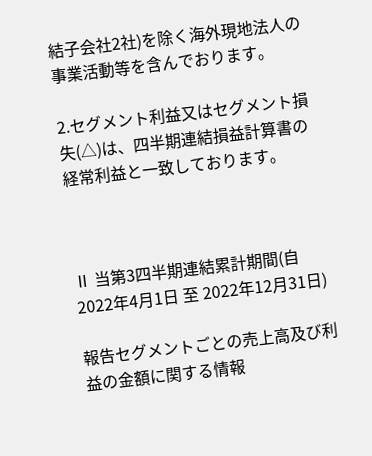結子会社2社)を除く海外現地法人の事業活動等を含んでおります。

2.セグメント利益又はセグメント損失(△)は、四半期連結損益計算書の経常利益と一致しております。



Ⅱ 当第3四半期連結累計期間(自 2022年4月1日 至 2022年12月31日)

報告セグメントごとの売上高及び利益の金額に関する情報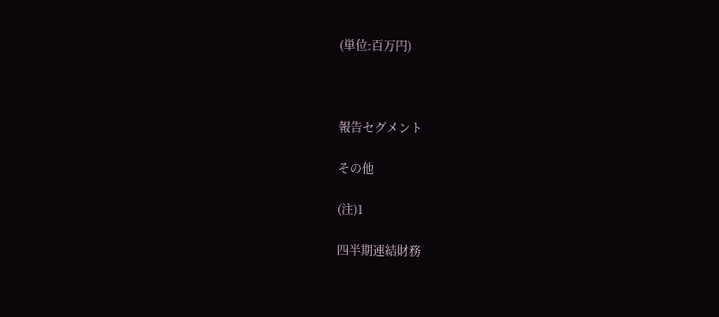(単位:百万円)



報告セグメント

その他

(注)1

四半期連結財務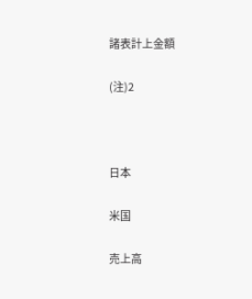諸表計上金額

(注)2



日本

米国

売上高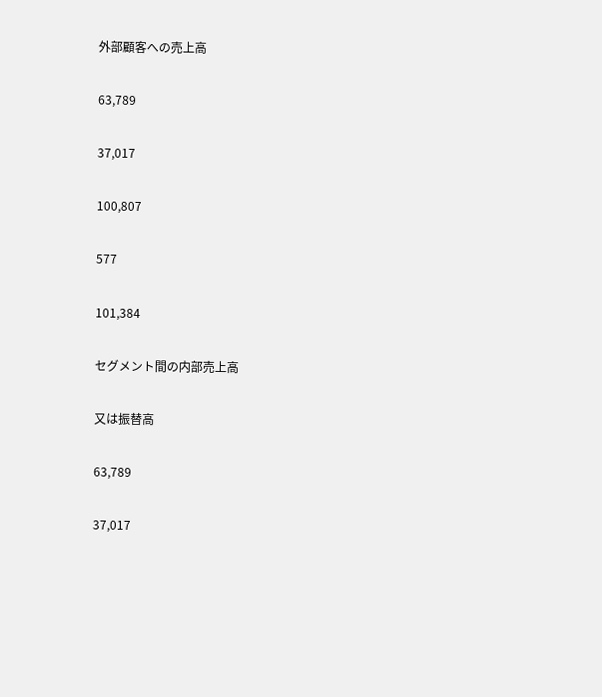外部顧客への売上高

63,789

37,017

100,807

577

101,384

セグメント間の内部売上高

又は振替高

63,789

37,017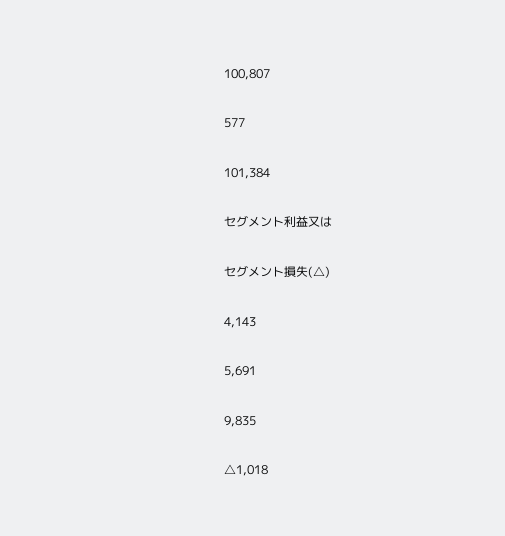100,807

577

101,384

セグメント利益又は

セグメント損失(△)

4,143

5,691

9,835

△1,018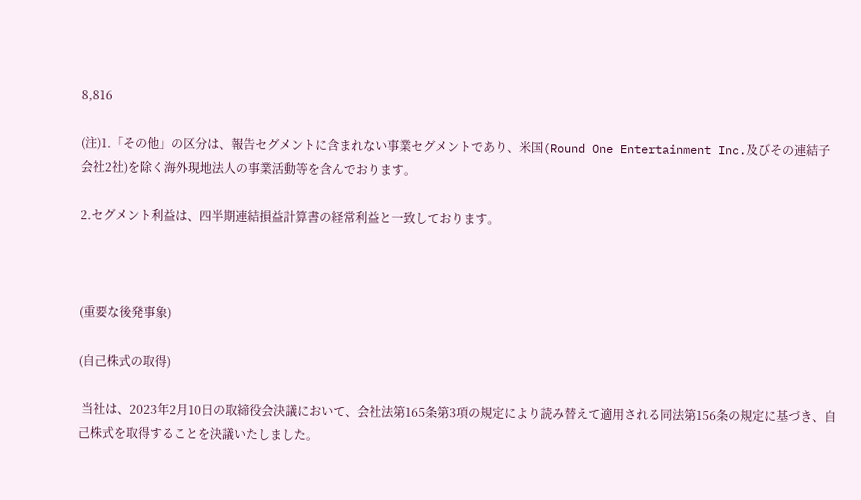8,816

(注)1.「その他」の区分は、報告セグメントに含まれない事業セグメントであり、米国(Round One Entertainment Inc.及びその連結子会社2社)を除く海外現地法人の事業活動等を含んでおります。

2.セグメント利益は、四半期連結損益計算書の経常利益と一致しております。



(重要な後発事象)

(自己株式の取得)

 当社は、2023年2月10日の取締役会決議において、会社法第165条第3項の規定により読み替えて適用される同法第156条の規定に基づき、自己株式を取得することを決議いたしました。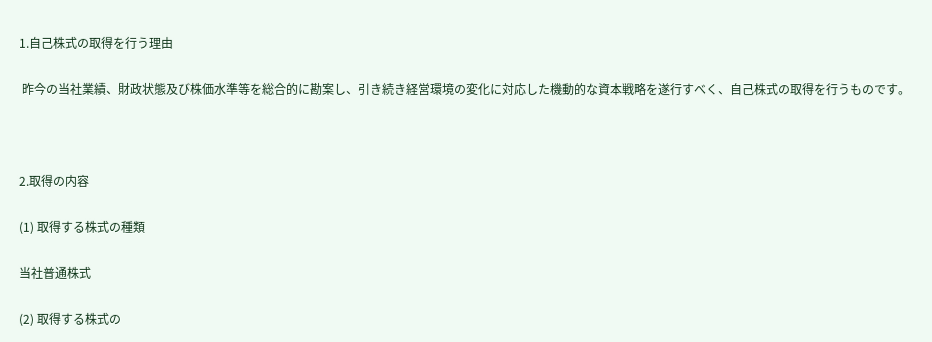1.自己株式の取得を行う理由

 昨今の当社業績、財政状態及び株価水準等を総合的に勘案し、引き続き経営環境の変化に対応した機動的な資本戦略を遂行すべく、自己株式の取得を行うものです。



2.取得の内容

(1) 取得する株式の種類

当社普通株式

(2) 取得する株式の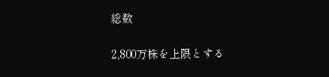総数

2,800万株を上限とする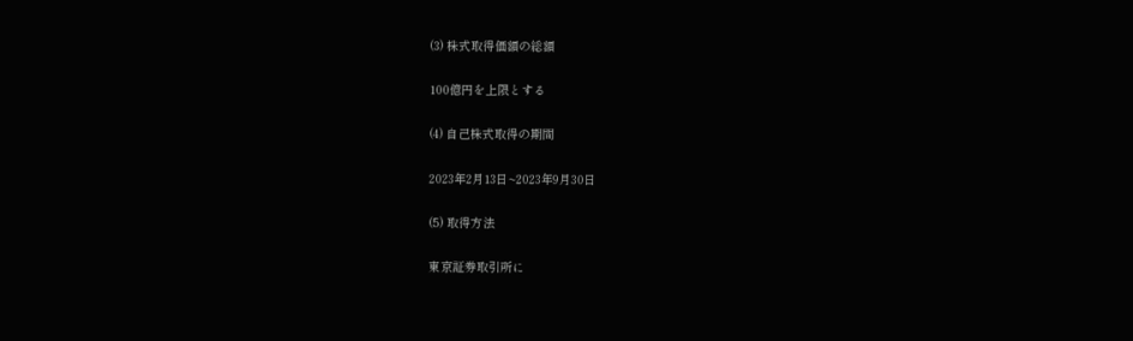(3) 株式取得価額の総額

100億円を上限とする

(4) 自己株式取得の期間

2023年2月13日~2023年9月30日

(5) 取得方法

東京証券取引所に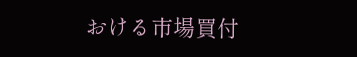おける市場買付